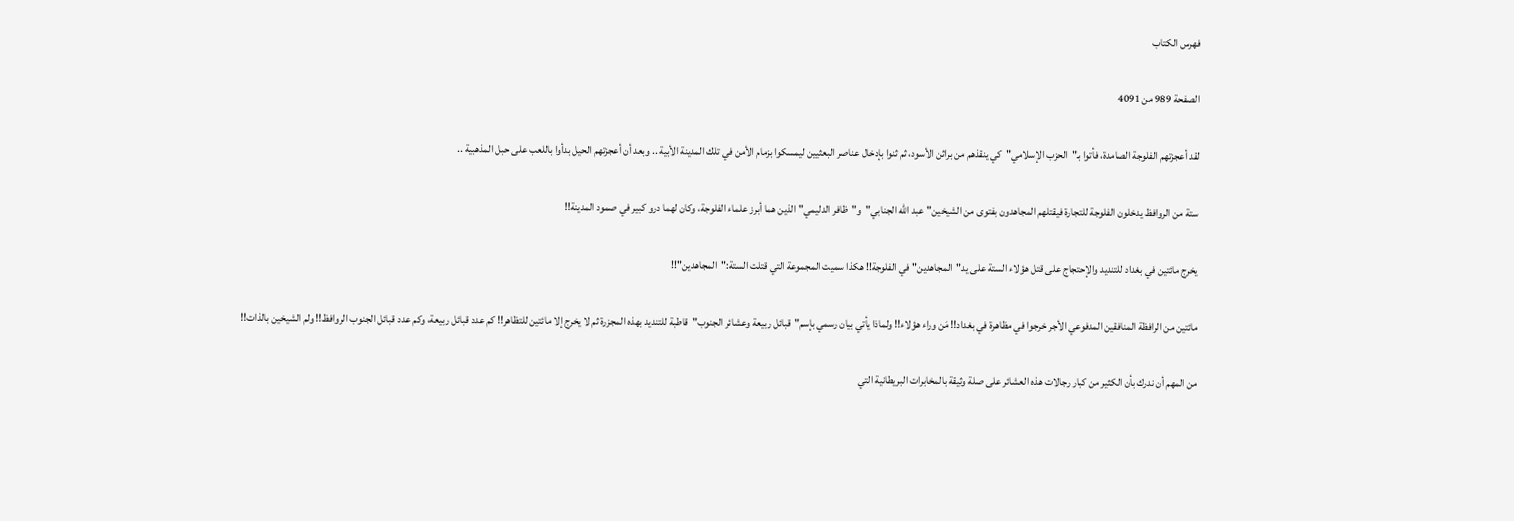فهرس الكتاب

الصفحة 989 من 4091

لقد أعجزتهم الفلوجة الصامدة، فأتوا بـ"الحزب الإسلامي"كي ينقذهم من براثن الأسود، ثم ثنوا بإدخال عناصر البعثيين ليمسكوا بزمام الأمن في تلك المدينة الأبية .. وبعد أن أعجزتهم الحيل بدأوا باللعب على حبل المذهبية ..

ستة من الروافظ يدخلون الفلوجة للتجارة فيقتلهم المجاهدون بفتوى من الشيخين"عبد الله الجنابي"و"ظافر الدليمي"الذين هما أبرز علماء الفلوجة، وكان لهما درو كبير في صمود المدينة!!

يخرج مائتين في بغداد للتنديد والإحتجاج على قتل هؤلاء الستة على يد"المجاهدين"في الفلوجة!! هكذا سميت المجموعة التي قتلت الستة:"المجاهدين"!!

مائتين من الرافظة المنافقين المدفوعي الأجر خرجوا في مظاهرة في بغداد!! مَن وراء هؤلاء!! ولماذا يأتي بيان رسمي بإسم"قبائل ربيعة وعشائر الجنوب"قاطبة للتنديد بهذه المجزرة ثم لا يخرج إلا مائتين للتظاهر!! كم عدد قبائل ربيعة، وكم عدد قبائل الجنوب الروافظ!! ولم الشيخين بالذات!!

من المهم أن ندرك بأن الكثير من كبار رجالات هذه العشائر على صلة وثيقة بالمخابرات البريطانية التي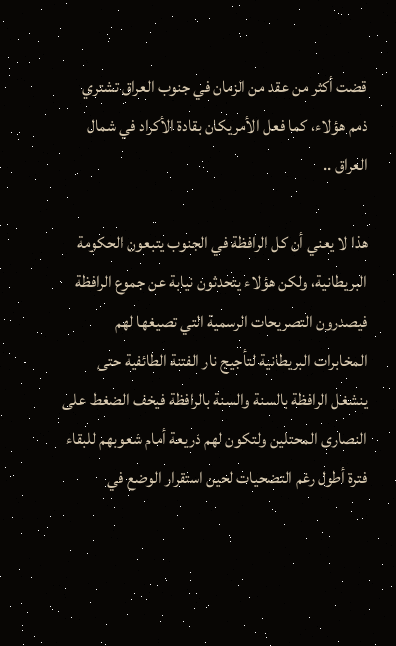قضت أكثر من عقد من الزمان في جنوب العراق تشتري ذمم هؤلاء، كما فعل الأمريكان بقادة الأكراد في شمال العراق ..

هذا لا يعني أن كل الرافظة في الجنوب يتبعون الحكومة البريطانية، ولكن هؤلاء يتحدثون نيابة عن جموع الرافظة فيصدرون التصريحات الرسمية التي تصيغها لهم المخابرات البريطانية لتأجيج نار الفتنة الطائفية حتى ينشغل الرافظة بالسنة والسنة بالرافظة فيخف الضغط على النصارى المحتلين ولتكون لهم ذريعة أمام شعوبهم للبقاء فترة أطول رغم التضحيات لحين استقرار الوضع في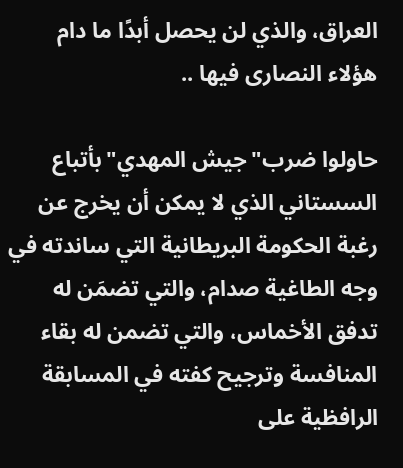العراق، والذي لن يحصل أبدًا ما دام هؤلاء النصارى فيها ..

حاولوا ضرب"جيش المهدي"بأتباع السستاني الذي لا يمكن أن يخرج عن رغبة الحكومة البريطانية التي ساندته في وجه الطاغية صدام، والتي تضمَن له تدفق الأخماس، والتي تضمن له بقاء المنافسة وترجيح كفته في المسابقة الرافظية على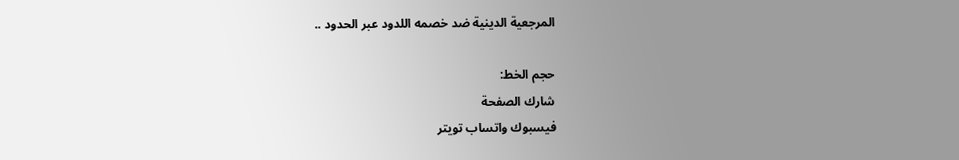المرجعية الدينية ضد خصمه اللدود عبر الحدود ..

حجم الخط:
شارك الصفحة
فيسبوك واتساب تويتر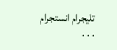تليجرام انستجرام
. . .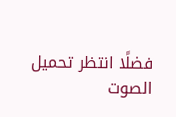فضلًا انتظر تحميل الصوت